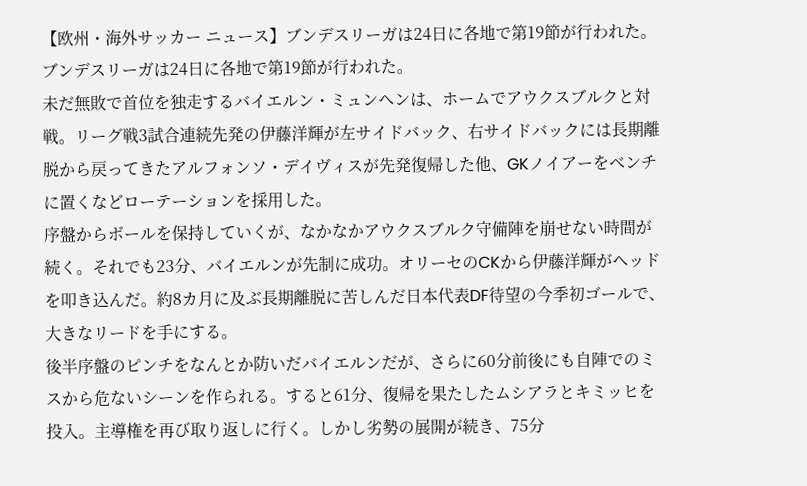【欧州・海外サッカー ニュース】ブンデスリーガは24日に各地で第19節が行われた。
ブンデスリーガは24日に各地で第19節が行われた。
未だ無敗で首位を独走するバイエルン・ミュンヘンは、ホームでアウクスブルクと対戦。リーグ戦3試合連続先発の伊藤洋輝が左サイドバック、右サイドバックには長期離脱から戻ってきたアルフォンソ・デイヴィスが先発復帰した他、GKノイアーをベンチに置くなどローテーションを採用した。
序盤からボールを保持していくが、なかなかアウクスブルク守備陣を崩せない時間が続く。それでも23分、バイエルンが先制に成功。オリーセのCKから伊藤洋輝がヘッドを叩き込んだ。約8カ月に及ぶ長期離脱に苦しんだ日本代表DF待望の今季初ゴールで、大きなリードを手にする。
後半序盤のピンチをなんとか防いだバイエルンだが、さらに60分前後にも自陣でのミスから危ないシーンを作られる。すると61分、復帰を果たしたムシアラとキミッヒを投入。主導権を再び取り返しに行く。しかし劣勢の展開が続き、75分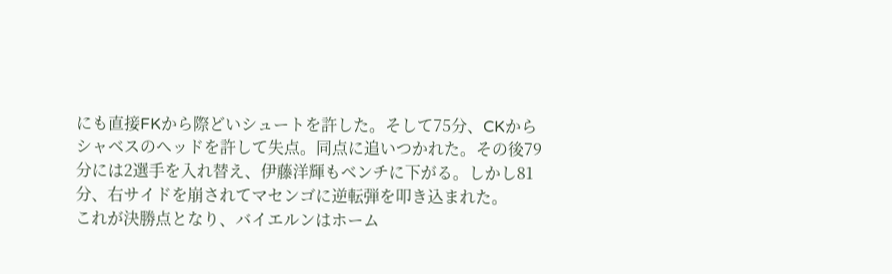にも直接FKから際どいシュートを許した。そして75分、CKからシャベスのヘッドを許して失点。同点に追いつかれた。その後79分には2選手を入れ替え、伊藤洋輝もベンチに下がる。しかし81分、右サイドを崩されてマセンゴに逆転弾を叩き込まれた。
これが決勝点となり、バイエルンはホーム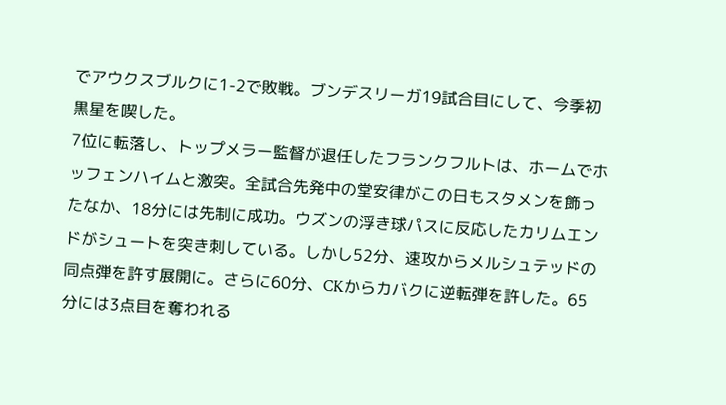でアウクスブルクに1-2で敗戦。ブンデスリーガ19試合目にして、今季初黒星を喫した。
7位に転落し、トップメラー監督が退任したフランクフルトは、ホームでホッフェンハイムと激突。全試合先発中の堂安律がこの日もスタメンを飾ったなか、18分には先制に成功。ウズンの浮き球パスに反応したカリムエンドがシュートを突き刺している。しかし52分、速攻からメルシュテッドの同点弾を許す展開に。さらに60分、CKからカバクに逆転弾を許した。65分には3点目を奪われる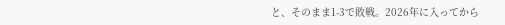と、そのまま1-3で敗戦。2026年に入ってから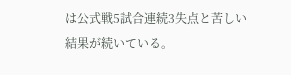は公式戦5試合連続3失点と苦しい結果が続いている。